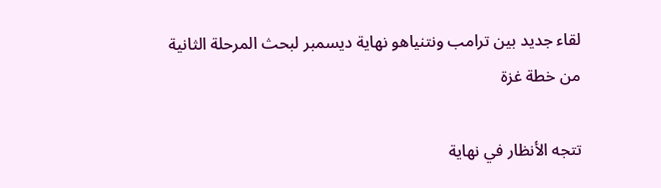لقاء جديد بين ترامب ونتنياهو نهاية ديسمبر لبحث المرحلة الثانية من خطة غزة

تتجه الأنظار في نهاية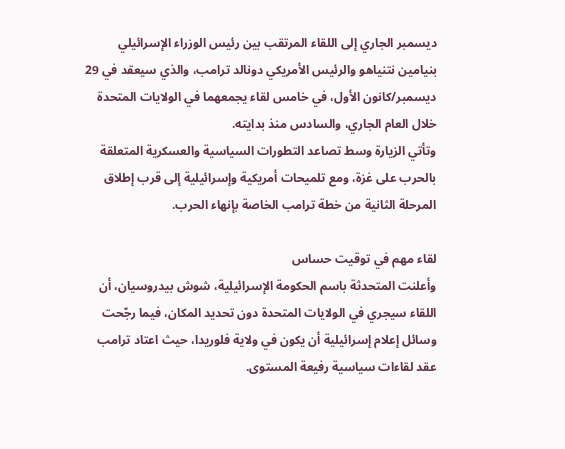ديسمبر الجاري إلى اللقاء المرتقب بين رئيس الوزراء الإسرائيلي بنيامين نتنياهو والرئيس الأمريكي دونالد ترامب، والذي سيعقد في 29 ديسمبر/كانون الأول، في خامس لقاء يجمعهما في الولايات المتحدة خلال العام الجاري، والسادس منذ بدايته.
وتأتي الزيارة وسط تصاعد التطورات السياسية والعسكرية المتعلقة بالحرب على غزة، ومع تلميحات أمريكية وإسرائيلية إلى قرب إطلاق المرحلة الثانية من خطة ترامب الخاصة بإنهاء الحرب.

لقاء مهم في توقيت حساس
وأعلنت المتحدثة باسم الحكومة الإسرائيلية، شوش بيدروسيان، أن اللقاء سيجري في الولايات المتحدة دون تحديد المكان، فيما رجّحت وسائل إعلام إسرائيلية أن يكون في ولاية فلوريدا، حيث اعتاد ترامب عقد لقاءات سياسية رفيعة المستوى.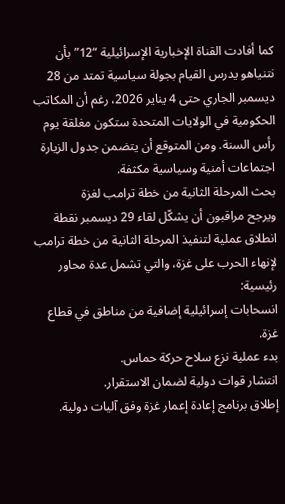كما أفادت القناة الإخبارية الإسرائيلية “12” بأن نتنياهو يدرس القيام بجولة سياسية تمتد من 28 ديسمبر الجاري حتى 4 يناير 2026، رغم أن المكاتب الحكومية في الولايات المتحدة ستكون مغلقة يوم رأس السنة. ومن المتوقع أن يتضمن جدول الزيارة اجتماعات أمنية وسياسية مكثفة.
بحث المرحلة الثانية من خطة ترامب لغزة
ويرجح مراقبون أن يشكّل لقاء 29 ديسمبر نقطة انطلاق عملية لتنفيذ المرحلة الثانية من خطة ترامب لإنهاء الحرب على غزة، والتي تشمل عدة محاور رئيسية:
انسحابات إسرائيلية إضافية من مناطق في قطاع غزة.
بدء عملية نزع سلاح حركة حماس.
انتشار قوات دولية لضمان الاستقرار.
إطلاق برنامج إعادة إعمار غزة وفق آليات دولية.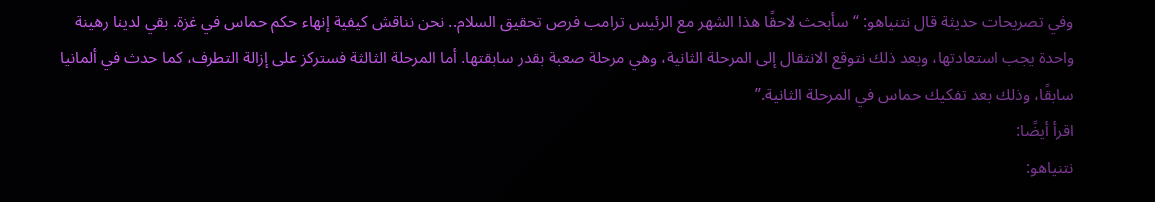وفي تصريحات حديثة قال نتنياهو: “سأبحث لاحقًا هذا الشهر مع الرئيس ترامب فرص تحقيق السلام.. نحن نناقش كيفية إنهاء حكم حماس في غزة. بقي لدينا رهينة واحدة يجب استعادتها، وبعد ذلك نتوقع الانتقال إلى المرحلة الثانية، وهي مرحلة صعبة بقدر سابقتها. أما المرحلة الثالثة فستركز على إزالة التطرف، كما حدث في ألمانيا سابقًا، وذلك بعد تفكيك حماس في المرحلة الثانية.”
اقرأ أيضًا:
نتنياهو: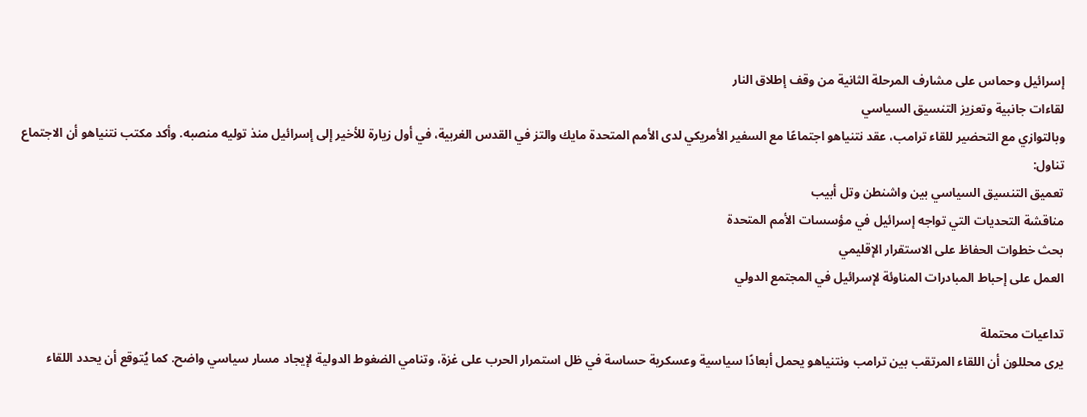إسرائيل وحماس على مشارف المرحلة الثانية من وقف إطلاق النار
لقاءات جانبية وتعزيز التنسيق السياسي
وبالتوازي مع التحضير للقاء ترامب، عقد نتنياهو اجتماعًا مع السفير الأمريكي لدى الأمم المتحدة مايك والتز في القدس الغربية، في أول زيارة للأخير إلى إسرائيل منذ توليه منصبه. وأكد مكتب نتنياهو أن الاجتماع تناول:
تعميق التنسيق السياسي بين واشنطن وتل أبيب
مناقشة التحديات التي تواجه إسرائيل في مؤسسات الأمم المتحدة
بحث خطوات الحفاظ على الاستقرار الإقليمي
العمل على إحباط المبادرات المناوئة لإسرائيل في المجتمع الدولي

تداعيات محتملة
يرى محللون أن اللقاء المرتقب بين ترامب ونتنياهو يحمل أبعادًا سياسية وعسكرية حساسة في ظل استمرار الحرب على غزة، وتنامي الضغوط الدولية لإيجاد مسار سياسي واضح. كما يُتوقع أن يحدد اللقاء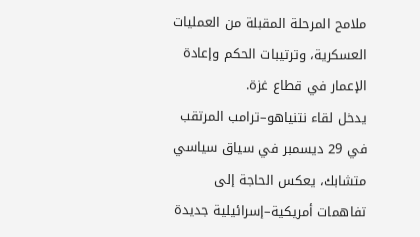ملامح المرحلة المقبلة من العمليات العسكرية، وترتيبات الحكم وإعادة الإعمار في قطاع غزة.
يدخل لقاء نتنياهو–ترامب المرتقب في 29 ديسمبر في سياق سياسي متشابك، يعكس الحاجة إلى تفاهمات أمريكية–إسرائيلية جديدة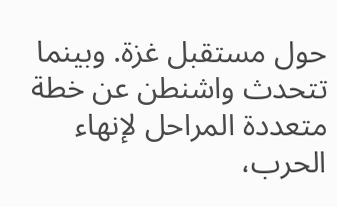حول مستقبل غزة. وبينما تتحدث واشنطن عن خطة متعددة المراحل لإنهاء الحرب،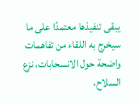يبقى تنفيذها معتمدًا على ما سيخرج به اللقاء من تفاهمات واضحة حول الانسحابات، نزع السلاح،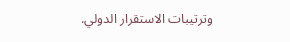وترتيبات الاستقرار الدولي.